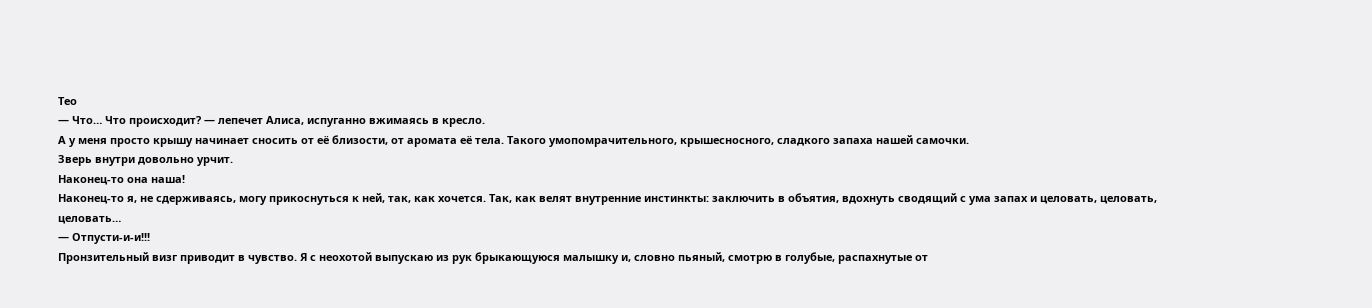Тео
— Что… Что происходит? — лепечет Алиса, испуганно вжимаясь в кресло.
А у меня просто крышу начинает сносить от её близости, от аромата её тела. Такого умопомрачительного, крышесносного, сладкого запаха нашей самочки.
Зверь внутри довольно урчит.
Наконец-то она наша!
Наконец-то я, не сдерживаясь, могу прикоснуться к ней, так, как хочется. Так, как велят внутренние инстинкты: заключить в объятия, вдохнуть сводящий с ума запах и целовать, целовать, целовать…
— Отпусти-и-и!!!
Пронзительный визг приводит в чувство. Я с неохотой выпускаю из рук брыкающуюся малышку и, словно пьяный, смотрю в голубые, распахнутые от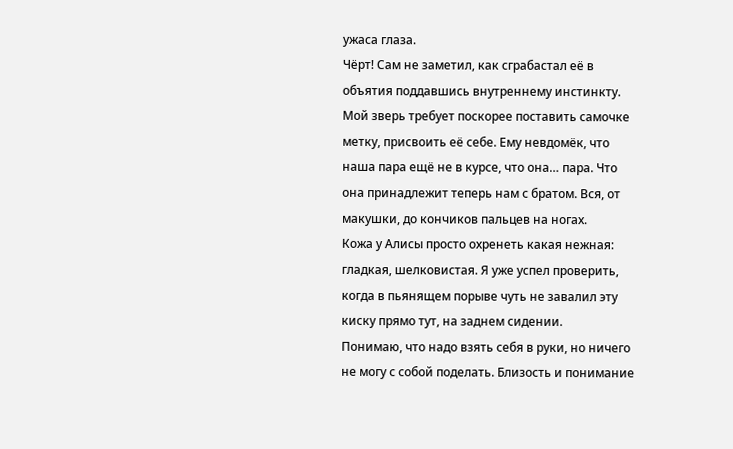ужаса глаза.
Чёрт! Сам не заметил, как сграбастал её в объятия поддавшись внутреннему инстинкту. Мой зверь требует поскорее поставить самочке метку, присвоить её себе. Ему невдомёк, что наша пара ещё не в курсе, что она… пара. Что она принадлежит теперь нам с братом. Вся, от макушки, до кончиков пальцев на ногах.
Кожа у Алисы просто охренеть какая нежная: гладкая, шелковистая. Я уже успел проверить, когда в пьянящем порыве чуть не завалил эту киску прямо тут, на заднем сидении.
Понимаю, что надо взять себя в руки, но ничего не могу с собой поделать. Близость и понимание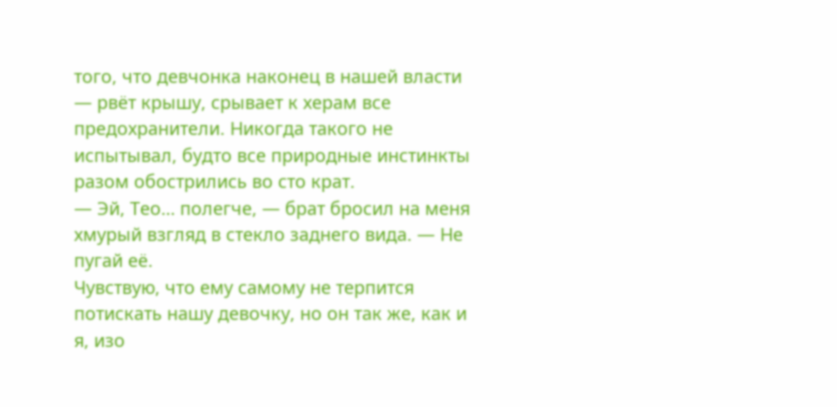того, что девчонка наконец в нашей власти — рвёт крышу, срывает к херам все предохранители. Никогда такого не испытывал, будто все природные инстинкты разом обострились во сто крат.
— Эй, Тео… полегче, — брат бросил на меня хмурый взгляд в стекло заднего вида. — Не пугай её.
Чувствую, что ему самому не терпится потискать нашу девочку, но он так же, как и я, изо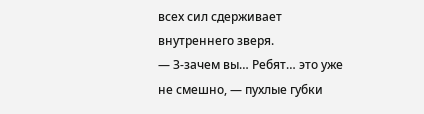всех сил сдерживает внутреннего зверя.
— З-зачем вы… Ребят… это уже не смешно, — пухлые губки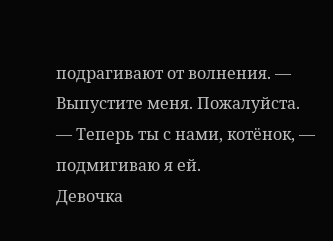подрагивают от волнения. — Выпустите меня. Пожалуйста.
— Теперь ты с нами, котёнок, — подмигиваю я ей.
Девочка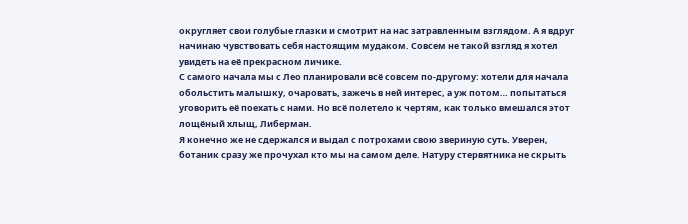округляет свои голубые глазки и смотрит на нас затравленным взглядом. А я вдруг начинаю чувствовать себя настоящим мудаком. Совсем не такой взгляд я хотел увидеть на её прекрасном личике.
С самого начала мы с Лео планировали всё совсем по-другому: хотели для начала обольстить малышку, очаровать, зажечь в ней интерес, а уж потом… попытаться уговорить её поехать с нами. Но всё полетело к чертям, как только вмешался этот лощёный хлыщ, Либерман.
Я конечно же не сдержался и выдал с потрохами свою звериную суть. Уверен, ботаник сразу же прочухал кто мы на самом деле. Натуру стервятника не скрыть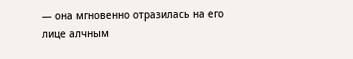— она мгновенно отразилась на его лице алчным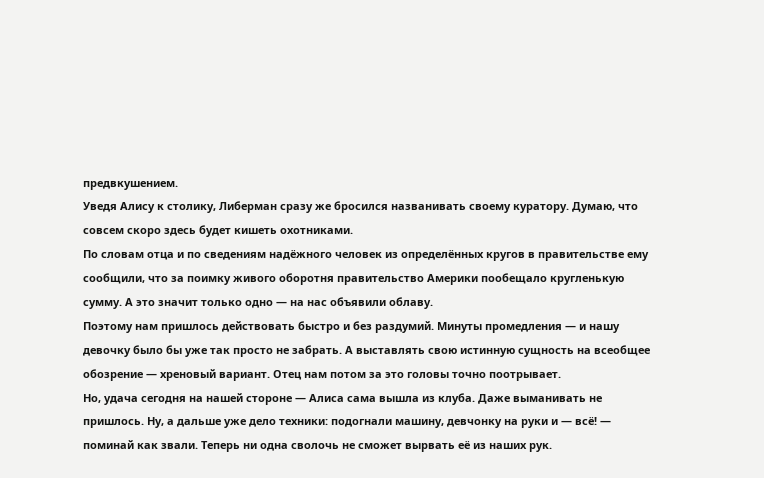предвкушением.
Уведя Алису к столику, Либерман сразу же бросился названивать своему куратору. Думаю, что совсем скоро здесь будет кишеть охотниками.
По словам отца и по сведениям надёжного человек из определённых кругов в правительстве ему сообщили, что за поимку живого оборотня правительство Америки пообещало кругленькую сумму. А это значит только одно — на нас объявили облаву.
Поэтому нам пришлось действовать быстро и без раздумий. Минуты промедления — и нашу девочку было бы уже так просто не забрать. А выставлять свою истинную сущность на всеобщее обозрение — хреновый вариант. Отец нам потом за это головы точно поотрывает.
Но, удача сегодня на нашей стороне — Алиса сама вышла из клуба. Даже выманивать не пришлось. Ну, а дальше уже дело техники: подогнали машину, девчонку на руки и — всё! — поминай как звали. Теперь ни одна сволочь не сможет вырвать её из наших рук.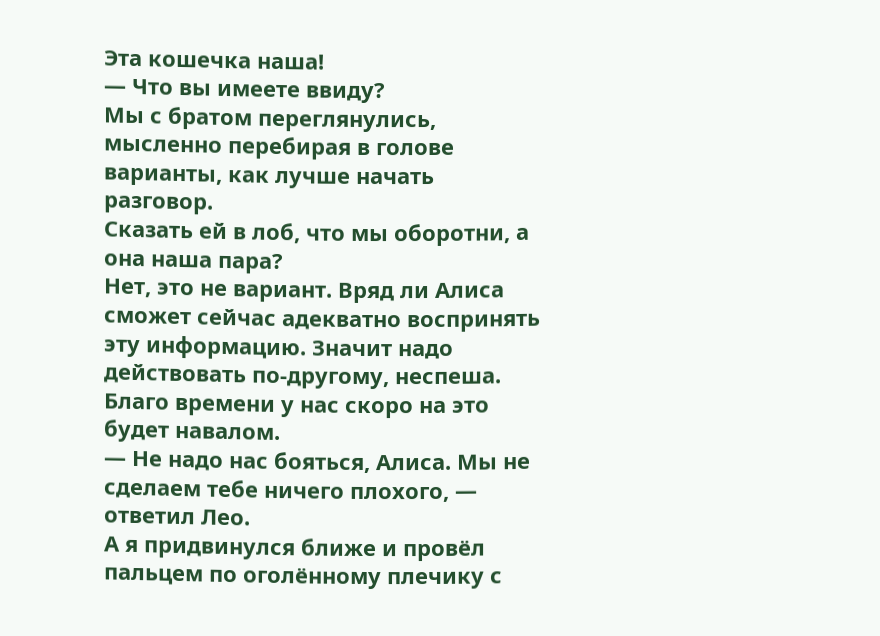Эта кошечка наша!
— Что вы имеете ввиду?
Мы с братом переглянулись, мысленно перебирая в голове варианты, как лучше начать разговор.
Сказать ей в лоб, что мы оборотни, а она наша пара?
Нет, это не вариант. Вряд ли Алиса сможет сейчас адекватно воспринять эту информацию. Значит надо действовать по-другому, неспеша. Благо времени у нас скоро на это будет навалом.
— Не надо нас бояться, Алиса. Мы не сделаем тебе ничего плохого, — ответил Лео.
А я придвинулся ближе и провёл пальцем по оголённому плечику с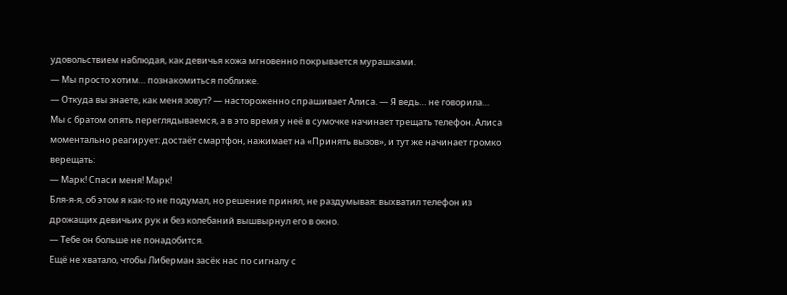удовольствием наблюдая, как девичья кожа мгновенно покрывается мурашками.
— Мы просто хотим… познакомиться поближе.
— Откуда вы знаете, как меня зовут? — настороженно спрашивает Алиса. — Я ведь… не говорила…
Мы с братом опять переглядываемся, а в это время у неё в сумочке начинает трещать телефон. Алиса моментально реагирует: достаёт смартфон, нажимает на «Принять вызов», и тут же начинает громко верещать:
— Марк! Спаси меня! Марк!
Бля-я-я, об этом я как-то не подумал, но решение принял, не раздумывая: выхватил телефон из дрожащих девичьих рук и без колебаний вышвырнул его в окно.
— Тебе он больше не понадобится.
Ещё не хватало, чтобы Либерман засёк нас по сигналу с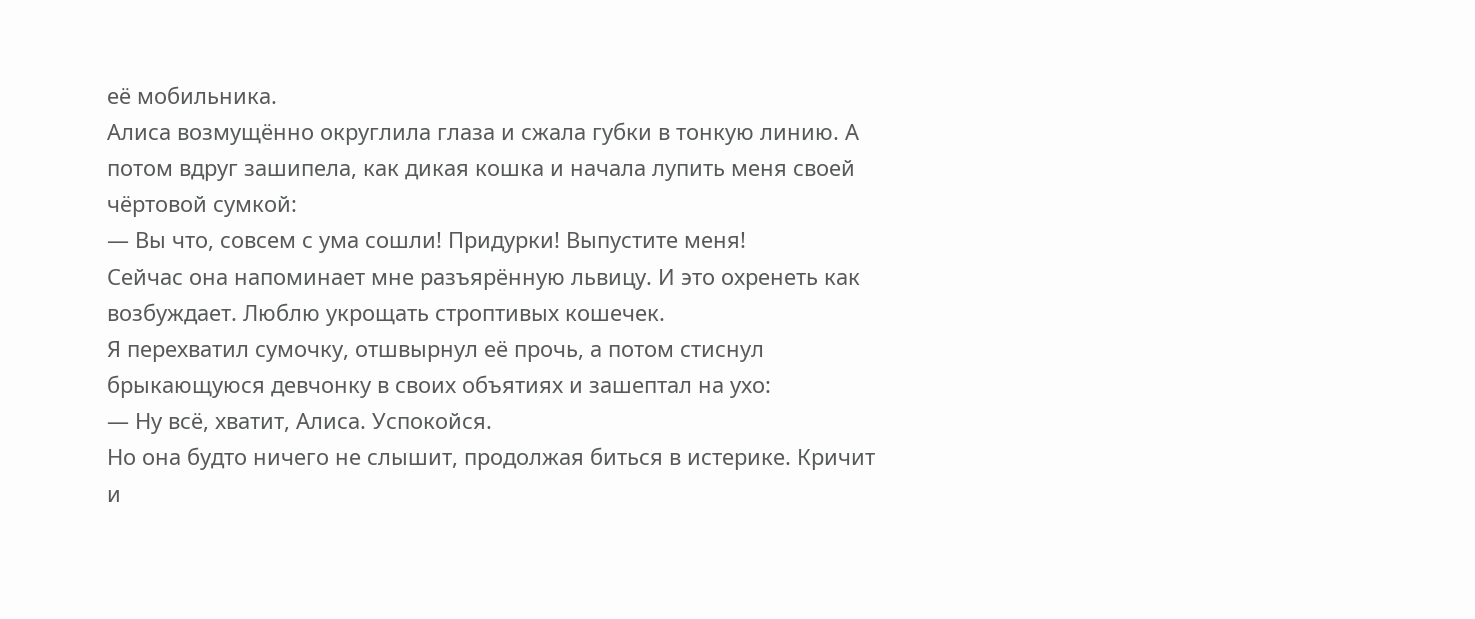её мобильника.
Алиса возмущённо округлила глаза и сжала губки в тонкую линию. А потом вдруг зашипела, как дикая кошка и начала лупить меня своей чёртовой сумкой:
— Вы что, совсем с ума сошли! Придурки! Выпустите меня!
Сейчас она напоминает мне разъярённую львицу. И это охренеть как возбуждает. Люблю укрощать строптивых кошечек.
Я перехватил сумочку, отшвырнул её прочь, а потом стиснул брыкающуюся девчонку в своих объятиях и зашептал на ухо:
— Ну всё, хватит, Алиса. Успокойся.
Но она будто ничего не слышит, продолжая биться в истерике. Кричит и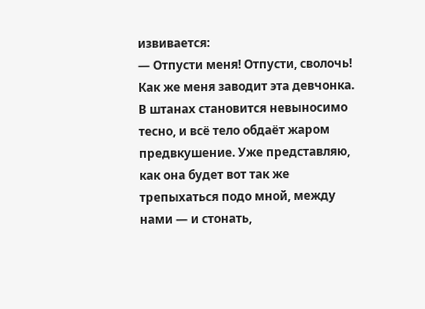извивается:
— Отпусти меня! Отпусти, сволочь!
Как же меня заводит эта девчонка. В штанах становится невыносимо тесно, и всё тело обдаёт жаром предвкушение. Уже представляю, как она будет вот так же трепыхаться подо мной, между нами — и стонать,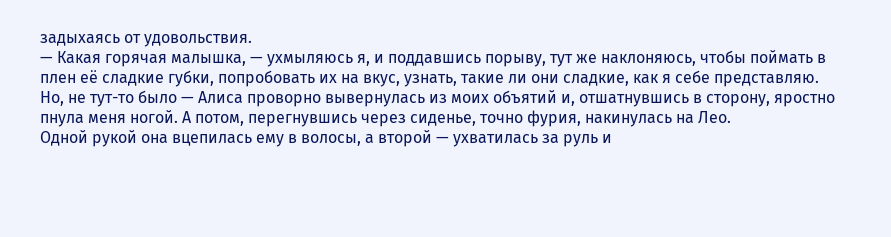задыхаясь от удовольствия.
— Какая горячая малышка, — ухмыляюсь я, и поддавшись порыву, тут же наклоняюсь, чтобы поймать в плен её сладкие губки, попробовать их на вкус, узнать, такие ли они сладкие, как я себе представляю. Но, не тут-то было — Алиса проворно вывернулась из моих объятий и, отшатнувшись в сторону, яростно пнула меня ногой. А потом, перегнувшись через сиденье, точно фурия, накинулась на Лео.
Одной рукой она вцепилась ему в волосы, а второй — ухватилась за руль и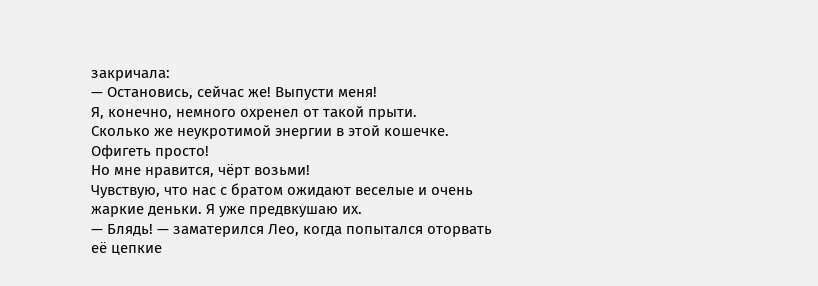закричала:
— Остановись, сейчас же! Выпусти меня!
Я, конечно, немного охренел от такой прыти.
Сколько же неукротимой энергии в этой кошечке. Офигеть просто!
Но мне нравится, чёрт возьми!
Чувствую, что нас с братом ожидают веселые и очень жаркие деньки. Я уже предвкушаю их.
— Блядь! — заматерился Лео, когда попытался оторвать её цепкие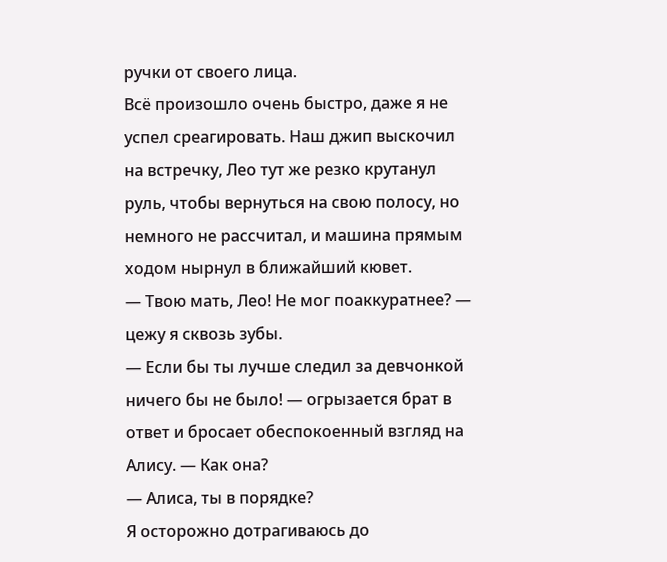ручки от своего лица.
Всё произошло очень быстро, даже я не успел среагировать. Наш джип выскочил на встречку, Лео тут же резко крутанул руль, чтобы вернуться на свою полосу, но немного не рассчитал, и машина прямым ходом нырнул в ближайший кювет.
— Твою мать, Лео! Не мог поаккуратнее? — цежу я сквозь зубы.
— Если бы ты лучше следил за девчонкой ничего бы не было! — огрызается брат в ответ и бросает обеспокоенный взгляд на Алису. — Как она?
— Алиса, ты в порядке?
Я осторожно дотрагиваюсь до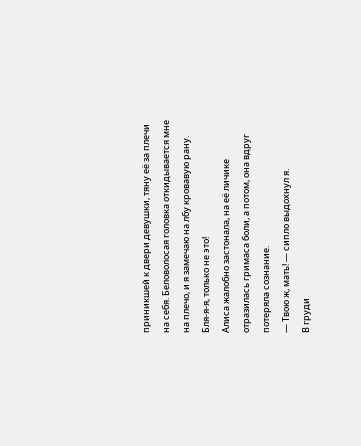приникшей к двери девушки, тяну её за плечи на себя. Беловолосая головка откидывается мне на плечо, и я замечаю на лбу кровавую рану.
Бля-я-я, только не это!
Алиса жалобно застонала, на её личике отразилась гримаса боли, а потом, она вдруг потеряла сознание.
— Твою ж, мать! — сипло выдохнул я.
В груди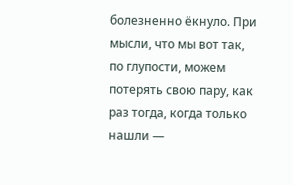болезненно ёкнуло. При мысли, что мы вот так, по глупости, можем потерять свою пару, как раз тогда, когда только нашли —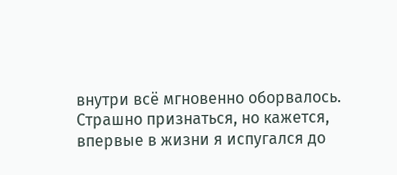внутри всё мгновенно оборвалось.
Страшно признаться, но кажется, впервые в жизни я испугался до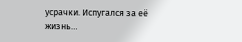усрачки. Испугался за её жизнь…